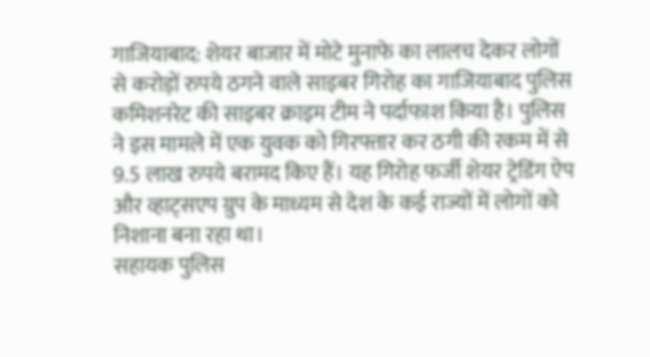गाजियाबाद: शेयर बाजार में मोटे मुनाफे का लालच देकर लोगों से करोड़ों रुपये ठगने वाले साइबर गिरोह का गाजियाबाद पुलिस कमिशनरेट की साइबर क्राइम टीम ने पर्दाफाश किया है। पुलिस ने इस मामले में एक युवक को गिरफ्तार कर ठगी की रकम में से 9.5 लाख रुपये बरामद किए हैं। यह गिरोह फर्जी शेयर ट्रेडिंग ऐप और व्हाट्सएप ग्रुप के माध्यम से देश के कई राज्यों में लोगों को निशाना बना रहा था।
सहायक पुलिस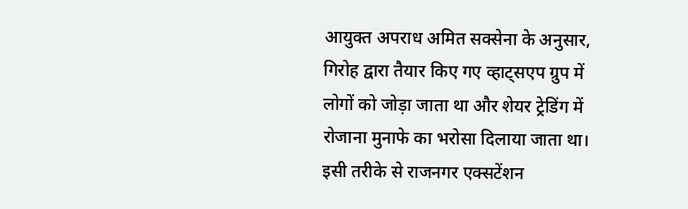आयुक्त अपराध अमित सक्सेना के अनुसार, गिरोह द्वारा तैयार किए गए व्हाट्सएप ग्रुप में लोगों को जोड़ा जाता था और शेयर ट्रेडिंग में रोजाना मुनाफे का भरोसा दिलाया जाता था। इसी तरीके से राजनगर एक्सटेंशन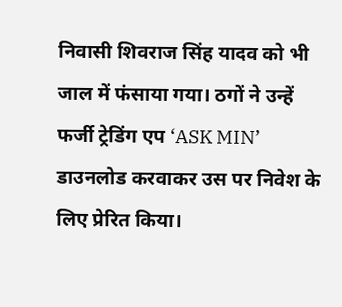निवासी शिवराज सिंह यादव को भी जाल में फंसाया गया। ठगों ने उन्हें फर्जी ट्रेडिंग एप ‘ASK MIN’ डाउनलोड करवाकर उस पर निवेश के लिए प्रेरित किया।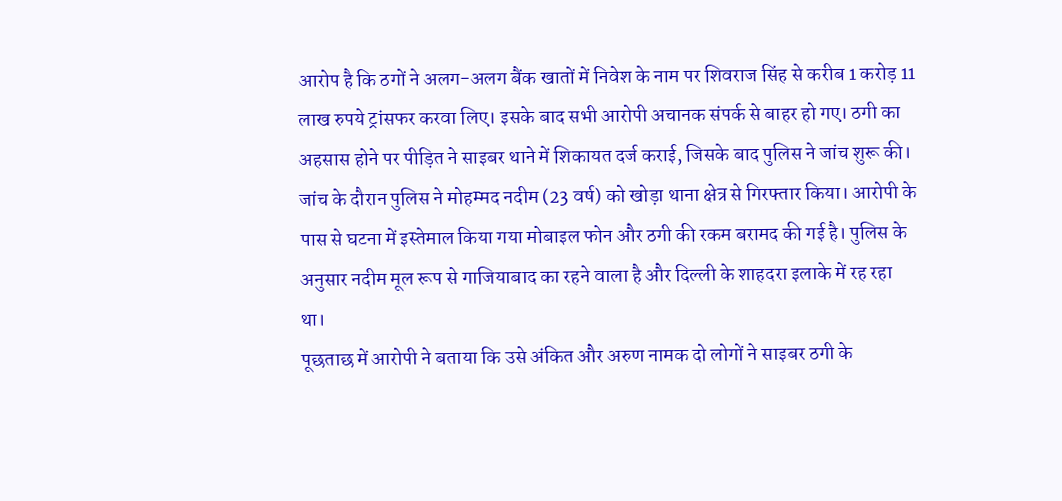आरोप है कि ठगों ने अलग-अलग बैंक खातों में निवेश के नाम पर शिवराज सिंह से करीब 1 करोड़ 11 लाख रुपये ट्रांसफर करवा लिए। इसके बाद सभी आरोपी अचानक संपर्क से बाहर हो गए। ठगी का अहसास होने पर पीड़ित ने साइबर थाने में शिकायत दर्ज कराई, जिसके बाद पुलिस ने जांच शुरू की।
जांच के दौरान पुलिस ने मोहम्मद नदीम (23 वर्ष) को खोड़ा थाना क्षेत्र से गिरफ्तार किया। आरोपी के पास से घटना में इस्तेमाल किया गया मोबाइल फोन और ठगी की रकम बरामद की गई है। पुलिस के अनुसार नदीम मूल रूप से गाजियाबाद का रहने वाला है और दिल्ली के शाहदरा इलाके में रह रहा था।
पूछताछ में आरोपी ने बताया कि उसे अंकित और अरुण नामक दो लोगों ने साइबर ठगी के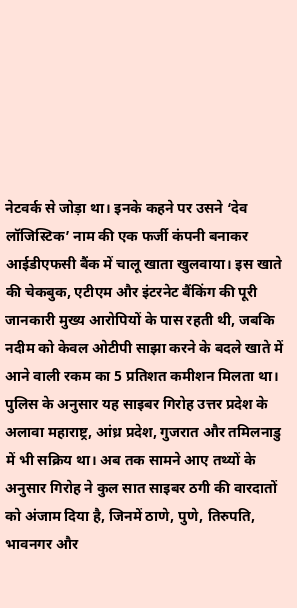नेटवर्क से जोड़ा था। इनके कहने पर उसने ‘देव लॉजिस्टिक’ नाम की एक फर्जी कंपनी बनाकर आईडीएफसी बैंक में चालू खाता खुलवाया। इस खाते की चेकबुक, एटीएम और इंटरनेट बैंकिंग की पूरी जानकारी मुख्य आरोपियों के पास रहती थी, जबकि नदीम को केवल ओटीपी साझा करने के बदले खाते में आने वाली रकम का 5 प्रतिशत कमीशन मिलता था।
पुलिस के अनुसार यह साइबर गिरोह उत्तर प्रदेश के अलावा महाराष्ट्र, आंध्र प्रदेश, गुजरात और तमिलनाडु में भी सक्रिय था। अब तक सामने आए तथ्यों के अनुसार गिरोह ने कुल सात साइबर ठगी की वारदातों को अंजाम दिया है, जिनमें ठाणे, पुणे, तिरुपति, भावनगर और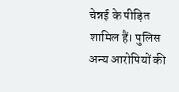चेन्नई के पीड़ित शामिल हैं। पुलिस अन्य आरोपियों की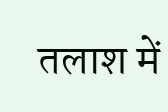तलाश में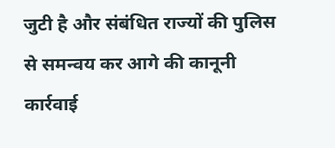जुटी है और संबंधित राज्यों की पुलिस से समन्वय कर आगे की कानूनी कार्रवाई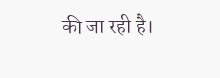की जा रही है।